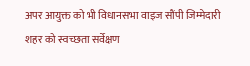अपर आयुक्त को भी विधानसभा वाइज सौंपी जिम्मेदारी शहर को स्वच्छता सर्वेक्षण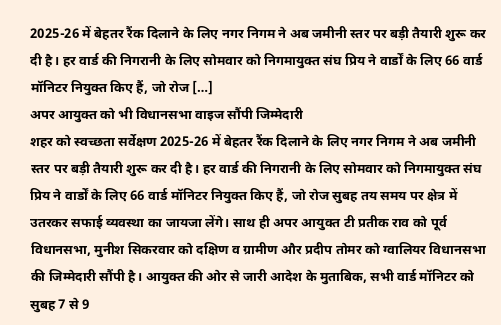2025-26 में बेहतर रैंक दिलाने के लिए नगर निगम ने अब जमीनी स्तर पर बड़ी तैयारी शुरू कर दी है। हर वार्ड की निगरानी के लिए सोमवार को निगमायुक्त संघ प्रिय ने वार्डों के लिए 66 वार्ड मॉनिटर नियुक्त किए हैं, जो रोज […]
अपर आयुक्त को भी विधानसभा वाइज सौंपी जिम्मेदारी
शहर को स्वच्छता सर्वेक्षण 2025-26 में बेहतर रैंक दिलाने के लिए नगर निगम ने अब जमीनी स्तर पर बड़ी तैयारी शुरू कर दी है। हर वार्ड की निगरानी के लिए सोमवार को निगमायुक्त संघ प्रिय ने वार्डों के लिए 66 वार्ड मॉनिटर नियुक्त किए हैं, जो रोज सुबह तय समय पर क्षेत्र में उतरकर सफाई व्यवस्था का जायजा लेंगे। साथ ही अपर आयुक्त टी प्रतीक राव को पूर्व विधानसभा, मुनीश सिकरवार को दक्षिण व ग्रामीण और प्रदीप तोमर को ग्वालियर विधानसभा की जिम्मेदारी सौंपी है। आयुक्त की ओर से जारी आदेश के मुताबिक, सभी वार्ड मॉनिटर को सुबह 7 से 9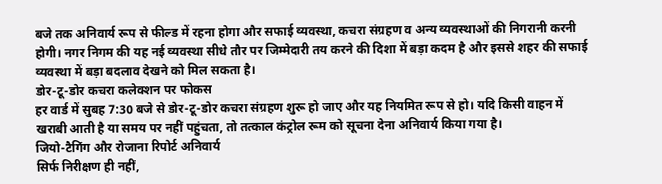बजे तक अनिवार्य रूप से फील्ड में रहना होगा और सफाई व्यवस्था, कचरा संग्रहण व अन्य व्यवस्थाओं की निगरानी करनी होगी। नगर निगम की यह नई व्यवस्था सीधे तौर पर जिम्मेदारी तय करने की दिशा में बड़ा कदम है और इससे शहर की सफाई व्यवस्था में बड़ा बदलाव देखने को मिल सकता है।
डोर-टू-डोर कचरा कलेक्शन पर फोकस
हर वार्ड में सुबह 7:30 बजे से डोर-टू-डोर कचरा संग्रहण शुरू हो जाए और यह नियमित रूप से हो। यदि किसी वाहन में खराबी आती है या समय पर नहीं पहुंचता, तो तत्काल कंट्रोल रूम को सूचना देना अनिवार्य किया गया है।
जियो-टैगिंग और रोजाना रिपोर्ट अनिवार्य
सिर्फ निरीक्षण ही नहीं,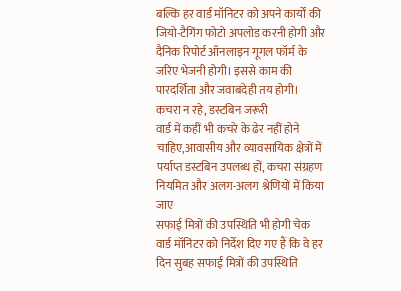बल्कि हर वार्ड मॉनिटर को अपने कार्यों की जियो-टैगिंग फोटो अपलोड करनी होगी और दैनिक रिपोर्ट ऑनलाइन गूगल फॉर्म के जरिए भेजनी होगी। इससे काम की पारदर्शिता और जवाबदेही तय होगी।
कचरा न रहे, डस्टबिन जरूरी
वार्ड में कहीं भी कचरे के ढेर नहीं होने चाहिए,आवासीय और व्यावसायिक क्षेत्रों में पर्याप्त डस्टबिन उपलब्ध हों, कचरा संग्रहण नियमित और अलग-अलग श्रेणियों में किया जाए
सफाई मित्रों की उपस्थिति भी होगी चेक
वार्ड मॉनिटर को निर्देश दिए गए हैं कि वे हर दिन सुबह सफाई मित्रों की उपस्थिति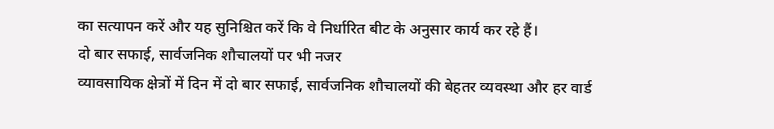का सत्यापन करें और यह सुनिश्चित करें कि वे निर्धारित बीट के अनुसार कार्य कर रहे हैं।
दो बार सफाई, सार्वजनिक शौचालयों पर भी नजर
व्यावसायिक क्षेत्रों में दिन में दो बार सफाई, सार्वजनिक शौचालयों की बेहतर व्यवस्था और हर वार्ड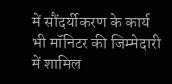में सौंदर्यीकरण के कार्य भी मॉनिटर की जिम्मेदारी में शामिल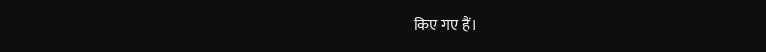किए गए हैं।